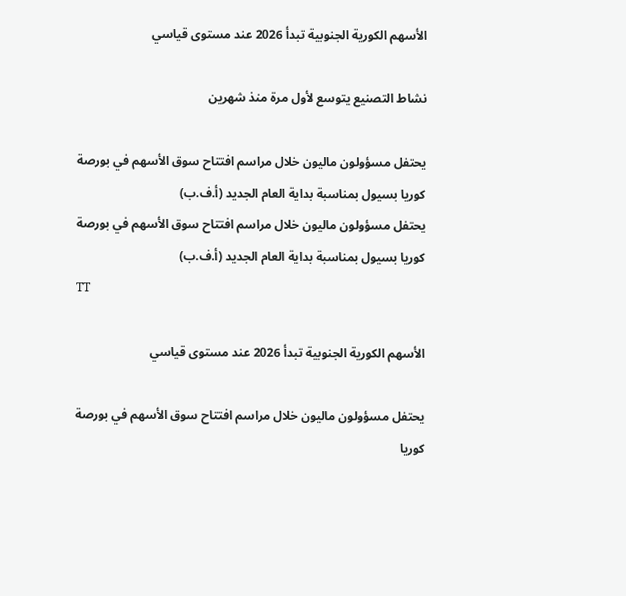الأسهم الكورية الجنوبية تبدأ 2026 عند مستوى قياسي

نشاط التصنيع يتوسع لأول مرة منذ شهرين

يحتفل مسؤولون ماليون خلال مراسم افتتاح سوق الأسهم في بورصة كوريا بسيول بمناسبة بداية العام الجديد (أ.ف.ب)
يحتفل مسؤولون ماليون خلال مراسم افتتاح سوق الأسهم في بورصة كوريا بسيول بمناسبة بداية العام الجديد (أ.ف.ب)
TT

الأسهم الكورية الجنوبية تبدأ 2026 عند مستوى قياسي

يحتفل مسؤولون ماليون خلال مراسم افتتاح سوق الأسهم في بورصة كوريا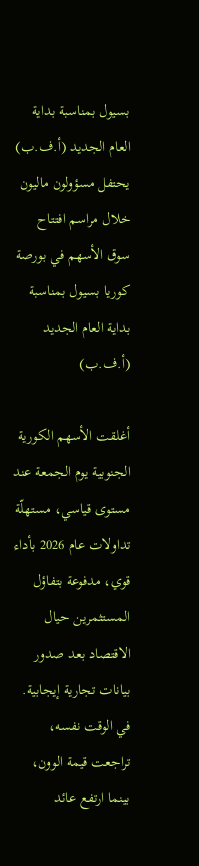بسيول بمناسبة بداية العام الجديد (أ.ف.ب)
يحتفل مسؤولون ماليون خلال مراسم افتتاح سوق الأسهم في بورصة كوريا بسيول بمناسبة بداية العام الجديد (أ.ف.ب)

أغلقت الأسهم الكورية الجنوبية يوم الجمعة عند مستوى قياسي، مستهلّة تداولات عام 2026 بأداء قوي، مدفوعة بتفاؤل المستثمرين حيال الاقتصاد بعد صدور بيانات تجارية إيجابية. في الوقت نفسه، تراجعت قيمة الوون، بينما ارتفع عائد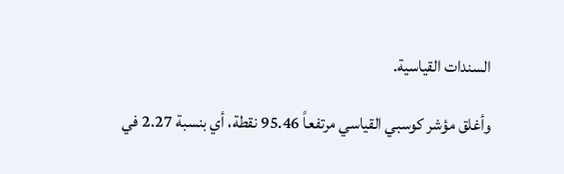السندات القياسية.

وأغلق مؤشر كوسبي القياسي مرتفعاً 95.46 نقطة، أي بنسبة 2.27 في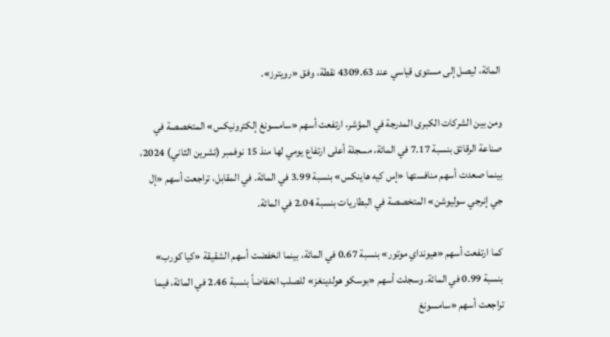المائة، ليصل إلى مستوى قياسي عند 4309.63 نقطة، وفق «رويترز».

ومن بين الشركات الكبرى المدرجة في المؤشر، ارتفعت أسهم «سامسونغ إلكترونيكس» المتخصصة في صناعة الرقائق بنسبة 7.17 في المائة، مسجلة أعلى ارتفاع يومي لها منذ 15 نوفمبر (تشرين الثاني) 2024، بينما صعدت أسهم منافستها «إس كيه هاينكس» بنسبة 3.99 في المائة. في المقابل، تراجعت أسهم «إل جي إنرجي سوليوشن» المتخصصة في البطاريات بنسبة 2.04 في المائة.

كما ارتفعت أسهم «هيونداي موتور» بنسبة 0.67 في المائة، بينما انخفضت أسهم الشقيقة «كيا كورب» بنسبة 0.99 في المائة. وسجلت أسهم «بوسكو هولدينغز» للصلب انخفاضاً بنسبة 2.46 في المائة، فيما تراجعت أسهم «سامسونغ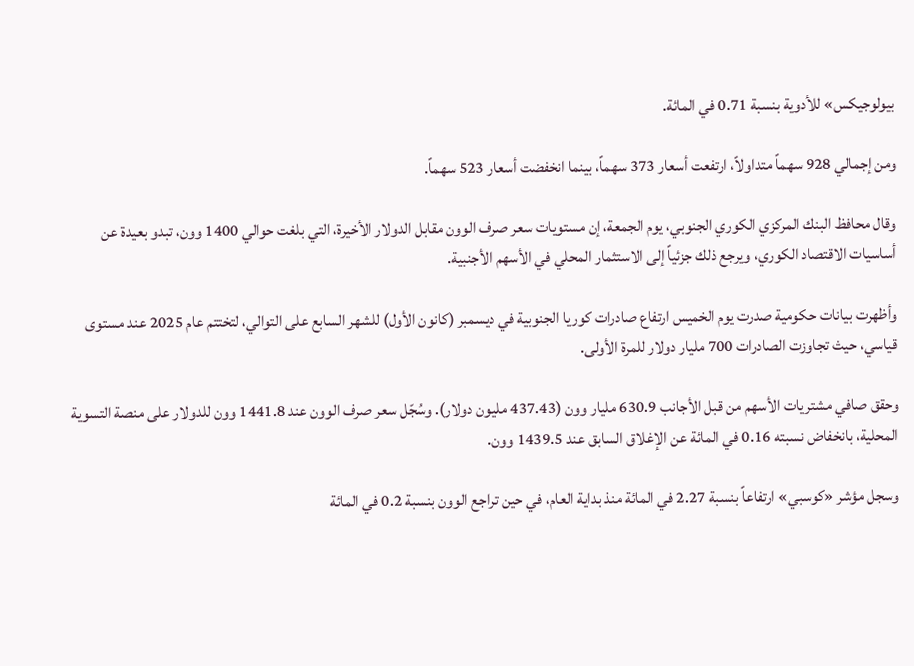بيولوجيكس» للأدوية بنسبة 0.71 في المائة.

ومن إجمالي 928 سهماً متداولاً، ارتفعت أسعار 373 سهماً، بينما انخفضت أسعار 523 سهماً.

وقال محافظ البنك المركزي الكوري الجنوبي، يوم الجمعة، إن مستويات سعر صرف الوون مقابل الدولار الأخيرة، التي بلغت حوالي 1400 وون، تبدو بعيدة عن أساسيات الاقتصاد الكوري، ويرجع ذلك جزئياً إلى الاستثمار المحلي في الأسهم الأجنبية.

وأظهرت بيانات حكومية صدرت يوم الخميس ارتفاع صادرات كوريا الجنوبية في ديسمبر (كانون الأول) للشهر السابع على التوالي، لتختتم عام 2025 عند مستوى قياسي، حيث تجاوزت الصادرات 700 مليار دولار للمرة الأولى.

وحقق صافي مشتريات الأسهم من قبل الأجانب 630.9 مليار وون (437.43 مليون دولار). وسُجّل سعر صرف الوون عند 1441.8 وون للدولار على منصة التسوية المحلية، بانخفاض نسبته 0.16 في المائة عن الإغلاق السابق عند 1439.5 وون.

وسجل مؤشر «كوسبي» ارتفاعاً بنسبة 2.27 في المائة منذ بداية العام، في حين تراجع الوون بنسبة 0.2 في المائة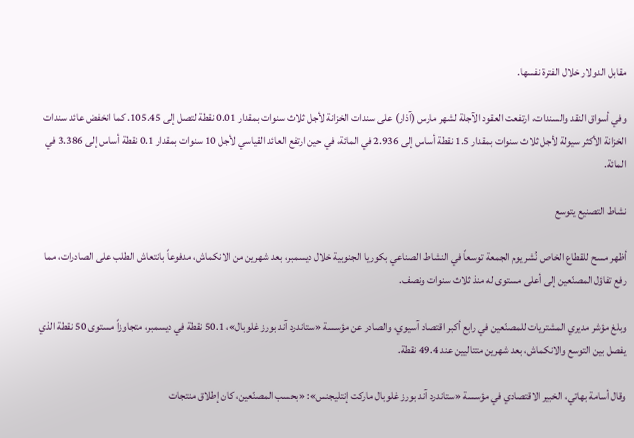مقابل الدولار خلال الفترة نفسها.

وفي أسواق النقد والسندات، ارتفعت العقود الآجلة لشهر مارس (آذار) على سندات الخزانة لأجل ثلاث سنوات بمقدار 0.01 نقطة لتصل إلى 105.45. كما انخفض عائد سندات الخزانة الأكثر سيولة لأجل ثلاث سنوات بمقدار 1.5 نقطة أساس إلى 2.936 في المائة، في حين ارتفع العائد القياسي لأجل 10 سنوات بمقدار 0.1 نقطة أساس إلى 3.386 في المائة.

نشاط التصنيع يتوسع

أظهر مسح للقطاع الخاص نُشر يوم الجمعة توسعاً في النشاط الصناعي بكوريا الجنوبية خلال ديسمبر، بعد شهرين من الانكماش، مدفوعاً بانتعاش الطلب على الصادرات، مما رفع تفاؤل المصنّعين إلى أعلى مستوى له منذ ثلاث سنوات ونصف.

وبلغ مؤشر مديري المشتريات للمصنّعين في رابع أكبر اقتصاد آسيوي، والصادر عن مؤسسة «ستاندرد آند بورز غلوبال»، 50.1 نقطة في ديسمبر، متجاوزاً مستوى 50 نقطة الذي يفصل بين التوسع والانكماش، بعد شهرين متتاليين عند 49.4 نقطة.

وقال أسامة بهاتي، الخبير الاقتصادي في مؤسسة «ستاندرد آند بورز غلوبال ماركت إنتليجنس»: «بحسب المصنّعين، كان إطلاق منتجات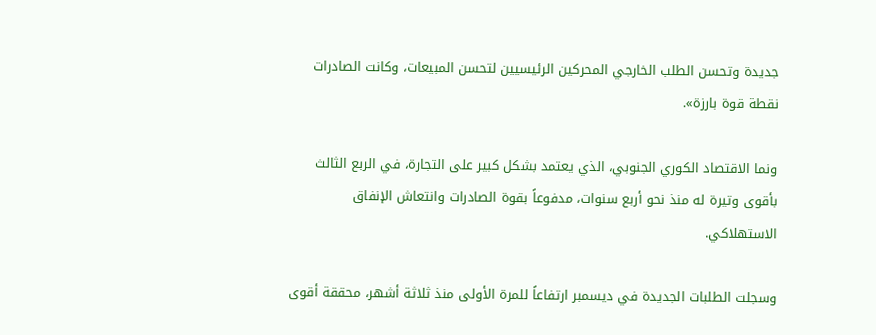جديدة وتحسن الطلب الخارجي المحركين الرئيسيين لتحسن المبيعات، وكانت الصادرات نقطة قوة بارزة».

ونما الاقتصاد الكوري الجنوبي، الذي يعتمد بشكل كبير على التجارة، في الربع الثالث بأقوى وتيرة له منذ نحو أربع سنوات، مدفوعاً بقوة الصادرات وانتعاش الإنفاق الاستهلاكي.

وسجلت الطلبات الجديدة في ديسمبر ارتفاعاً للمرة الأولى منذ ثلاثة أشهر، محققة أقوى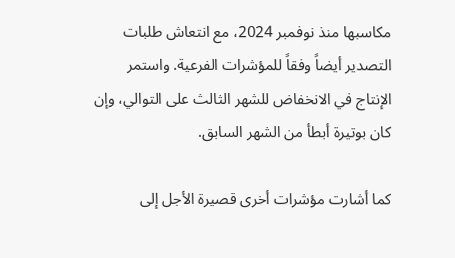مكاسبها منذ نوفمبر 2024، مع انتعاش طلبات التصدير أيضاً وفقاً للمؤشرات الفرعية. واستمر الإنتاج في الانخفاض للشهر الثالث على التوالي، وإن كان بوتيرة أبطأ من الشهر السابق.

كما أشارت مؤشرات أخرى قصيرة الأجل إلى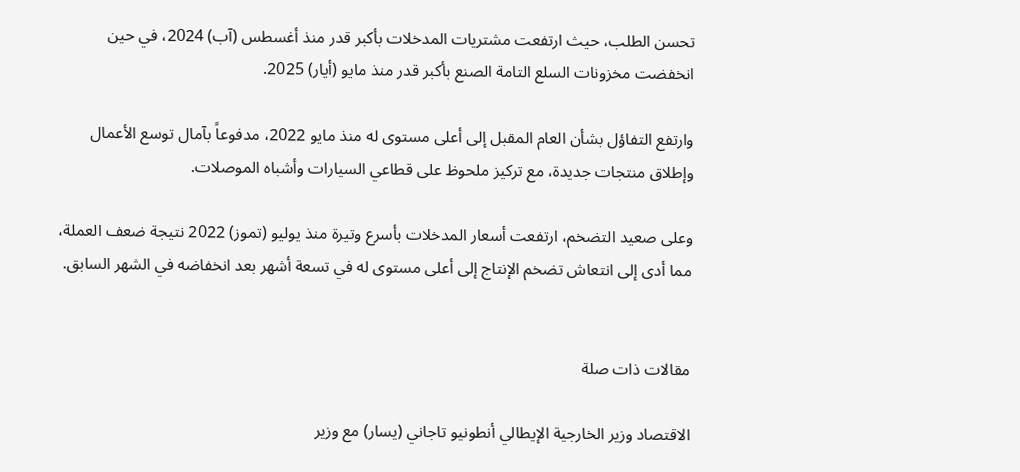تحسن الطلب، حيث ارتفعت مشتريات المدخلات بأكبر قدر منذ أغسطس (آب) 2024، في حين انخفضت مخزونات السلع التامة الصنع بأكبر قدر منذ مايو (أيار) 2025.

وارتفع التفاؤل بشأن العام المقبل إلى أعلى مستوى له منذ مايو 2022، مدفوعاً بآمال توسع الأعمال وإطلاق منتجات جديدة، مع تركيز ملحوظ على قطاعي السيارات وأشباه الموصلات.

وعلى صعيد التضخم، ارتفعت أسعار المدخلات بأسرع وتيرة منذ يوليو (تموز) 2022 نتيجة ضعف العملة، مما أدى إلى انتعاش تضخم الإنتاج إلى أعلى مستوى له في تسعة أشهر بعد انخفاضه في الشهر السابق.


مقالات ذات صلة

الاقتصاد وزير الخارجية الإيطالي أنطونيو تاجاني (يسار) مع وزير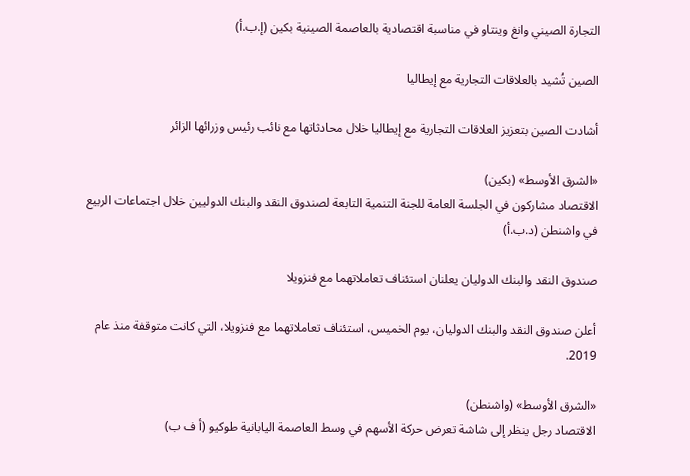التجارة الصيني وانغ وينتاو في مناسبة اقتصادية بالعاصمة الصينية بكين (إ.ب.أ)

الصين تُشيد بالعلاقات التجارية مع إيطاليا

أشادت الصين بتعزيز العلاقات التجارية مع إيطاليا خلال محادثاتها مع نائب رئيس وزرائها الزائر

«الشرق الأوسط» (بكين)
الاقتصاد مشاركون في الجلسة العامة للجنة التنمية التابعة لصندوق النقد والبنك الدوليين خلال اجتماعات الربيع في واشنطن (د.ب.أ)

صندوق النقد والبنك الدوليان يعلنان استئناف تعاملاتهما مع فنزويلا

أعلن صندوق النقد والبنك الدوليان، يوم الخميس، استئناف تعاملاتهما مع فنزويلا، التي كانت متوقفة منذ عام 2019.

«الشرق الأوسط» (واشنطن)
الاقتصاد رجل ينظر إلى شاشة تعرض حركة الأسهم في وسط العاصمة اليابانية طوكيو (أ ف ب)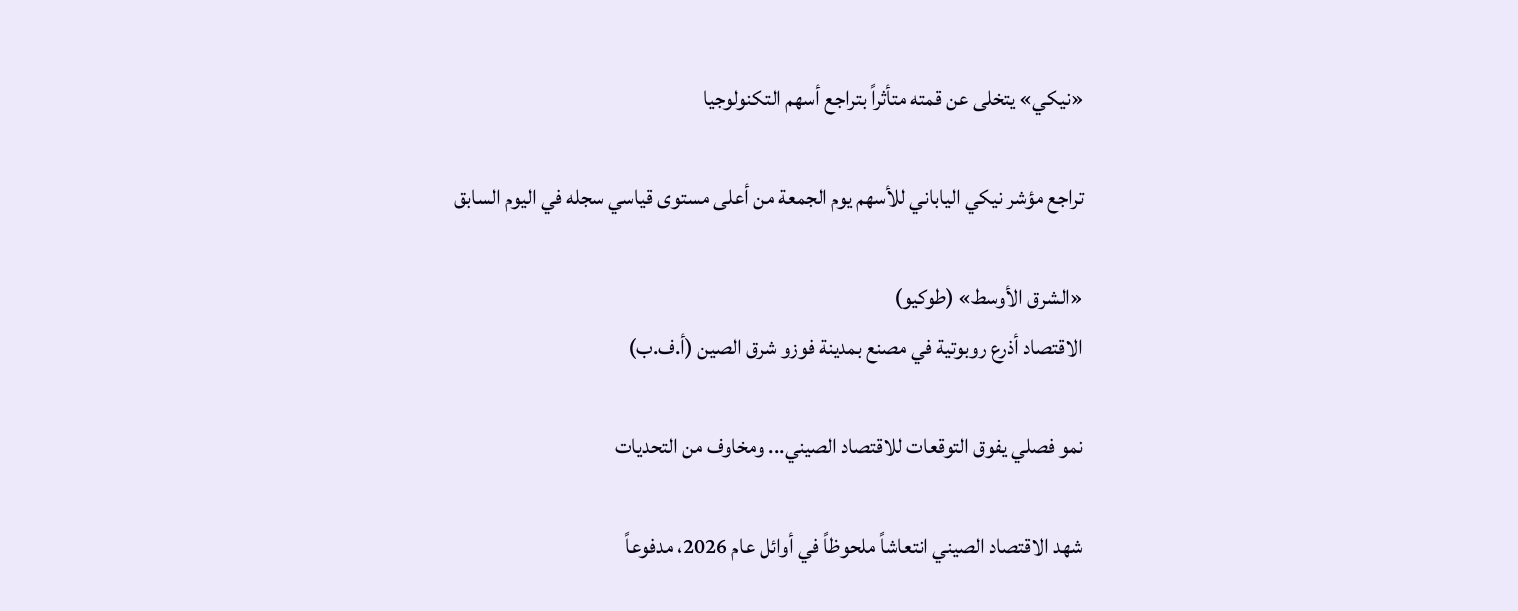«نيكي» يتخلى عن قمته متأثراً بتراجع أسهم التكنولوجيا

تراجع مؤشر نيكي الياباني للأسهم يوم الجمعة من أعلى مستوى قياسي سجله في اليوم السابق

«الشرق الأوسط» (طوكيو)
الاقتصاد أذرع روبوتية في مصنع بمدينة فوزو شرق الصين (أ.ف.ب)

نمو فصلي يفوق التوقعات للاقتصاد الصيني... ومخاوف من التحديات

شهد الاقتصاد الصيني انتعاشاً ملحوظاً في أوائل عام 2026، مدفوعاً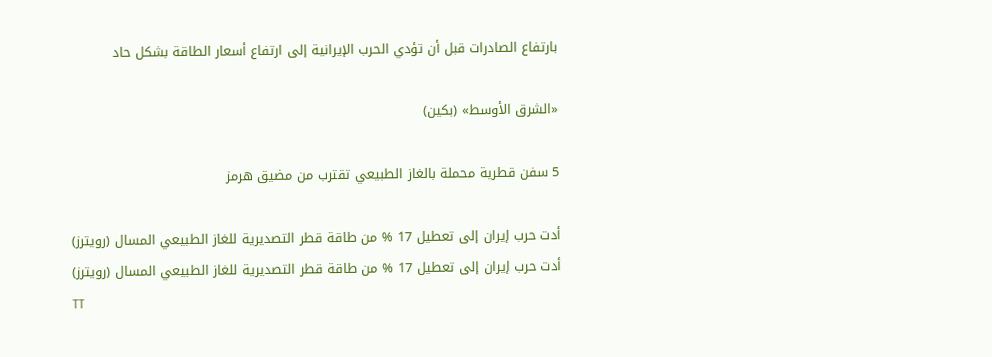بارتفاع الصادرات قبل أن تؤدي الحرب الإيرانية إلى ارتفاع أسعار الطاقة بشكل حاد

«الشرق الأوسط» (بكين)

5 سفن قطرية محملة بالغاز الطبيعي تقترب من مضيق هرمز

أدت حرب إيران إلى تعطيل 17 % من طاقة قطر التصديرية للغاز الطبيعي المسال (رويترز)
أدت حرب إيران إلى تعطيل 17 % من طاقة قطر التصديرية للغاز الطبيعي المسال (رويترز)
TT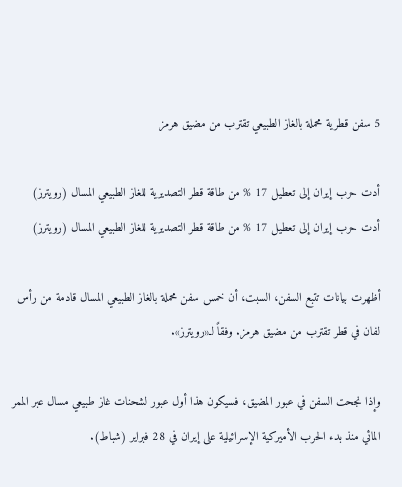5 سفن قطرية محملة بالغاز الطبيعي تقترب من مضيق هرمز

أدت حرب إيران إلى تعطيل 17 % من طاقة قطر التصديرية للغاز الطبيعي المسال (رويترز)
أدت حرب إيران إلى تعطيل 17 % من طاقة قطر التصديرية للغاز الطبيعي المسال (رويترز)

أظهرت بيانات تتبع السفن، السبت، أن خمس سفن محملة بالغاز الطبيعي المسال قادمة من رأس لفان في قطر تقترب من مضيق هرمز. وفقاً لـ«رويترز».

وإذا نجحت السفن في عبور المضيق، فسيكون هذا أول عبور لشحنات غاز طبيعي مسال عبر الممر المائي منذ بدء الحرب الأميركية الإسرائيلية على إيران في 28 فبراير (شباط).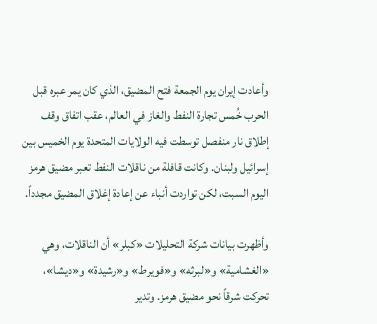وأعادت إيران يوم الجمعة فتح المضيق، الذي كان يمر عبره قبل الحرب خُمس تجارة النفط والغاز في العالم، عقب اتفاق وقف إطلاق نار منفصل توسطت فيه الولايات المتحدة يوم الخميس بين إسرائيل ولبنان. وكانت قافلة من ناقلات النفط تعبر مضيق هرمز اليوم السبت، لكن تواردت أنباء عن إعادة إغلاق المضيق مجدداً.

وأظهرت بيانات شركة التحليلات «كبلر» أن الناقلات، وهي «الغشامية» و«لبرثه» و«فويرط» و«رشيدة» و«ديشا»، تحركت شرقاً نحو مضيق هرمز. وتدير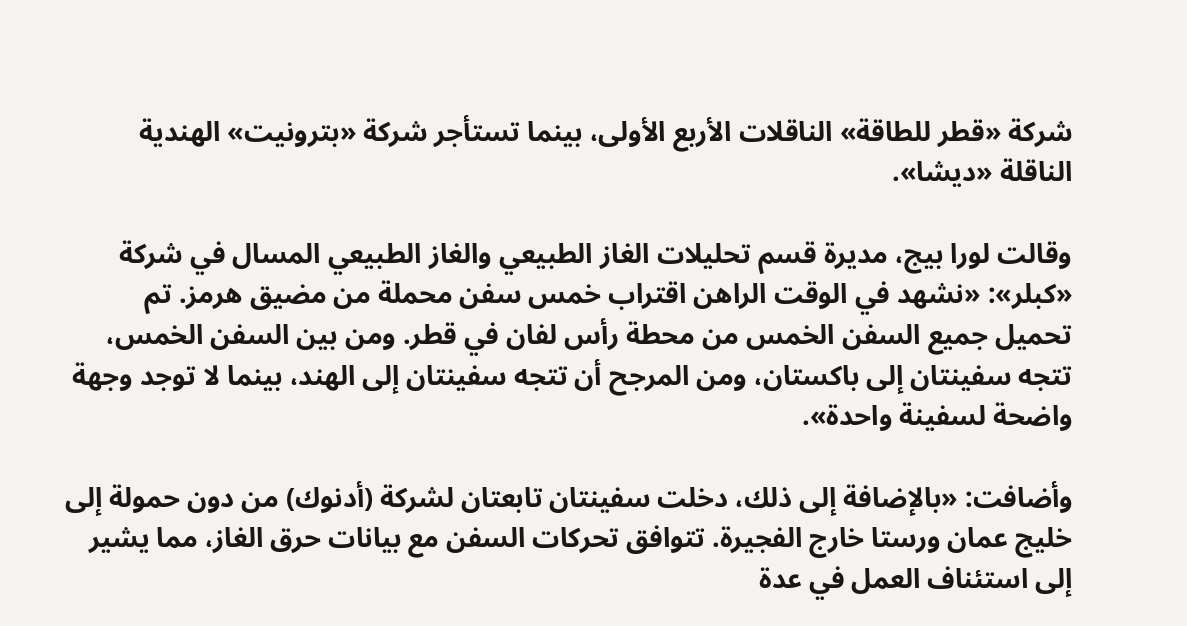شركة «قطر للطاقة» الناقلات الأربع الأولى، بينما تستأجر شركة «بترونيت» الهندية الناقلة «ديشا».

وقالت لورا بيج، مديرة قسم تحليلات الغاز الطبيعي والغاز الطبيعي المسال في شركة «كبلر»: «نشهد في الوقت الراهن اقتراب خمس سفن محملة من مضيق هرمز. تم تحميل جميع السفن الخمس من محطة رأس لفان في قطر. ومن بين السفن الخمس، تتجه سفينتان إلى باكستان، ومن المرجح أن تتجه سفينتان إلى الهند، بينما لا توجد وجهة واضحة لسفينة واحدة».

وأضافت: «بالإضافة إلى ذلك، دخلت سفينتان تابعتان لشركة (أدنوك) من دون حمولة إلى خليج عمان ورستا خارج الفجيرة. تتوافق تحركات السفن مع بيانات حرق الغاز، مما يشير إلى استئناف العمل في عدة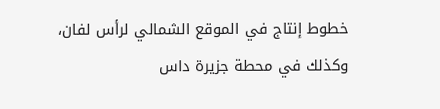خطوط إنتاج في الموقع الشمالي لرأس لفان، وكذلك في محطة جزيرة داس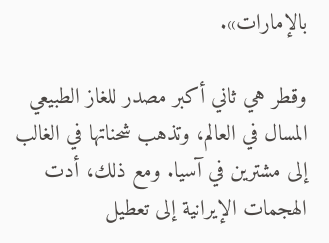بالإمارات».

وقطر هي ثاني أكبر مصدر للغاز الطبيعي المسال في العالم، وتذهب شحناتها في الغالب إلى مشترين في آسيا. ومع ذلك، أدت الهجمات الإيرانية إلى تعطيل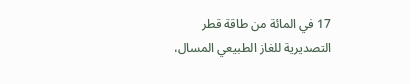17 في المائة من طاقة قطر التصديرية للغاز الطبيعي المسال،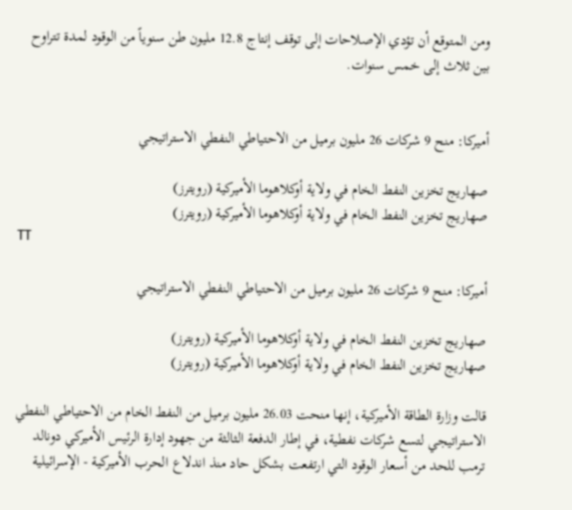ومن المتوقع أن تؤدي الإصلاحات إلى توقف إنتاج 12.8 مليون طن سنوياً من الوقود لمدة تتراوح بين ثلاث إلى خمس سنوات.


أميركا: منح 9 شركات 26 مليون برميل من الاحتياطي النفطي الاستراتيجي

صهاريج تخزين النفط الخام في ولاية أوكلاهوما الأميركية (رويترز)
صهاريج تخزين النفط الخام في ولاية أوكلاهوما الأميركية (رويترز)
TT

أميركا: منح 9 شركات 26 مليون برميل من الاحتياطي النفطي الاستراتيجي

صهاريج تخزين النفط الخام في ولاية أوكلاهوما الأميركية (رويترز)
صهاريج تخزين النفط الخام في ولاية أوكلاهوما الأميركية (رويترز)

قالت وزارة الطاقة الأميركية، إنها منحت 26.03 مليون برميل من النفط الخام من الاحتياطي النفطي الاستراتيجي لتسع شركات نفطية، في إطار الدفعة الثالثة من جهود إدارة الرئيس الأميركي دونالد ترمب للحد من أسعار الوقود التي ارتفعت بشكل حاد منذ اندلاع الحرب الأميركية - الإسرائيلية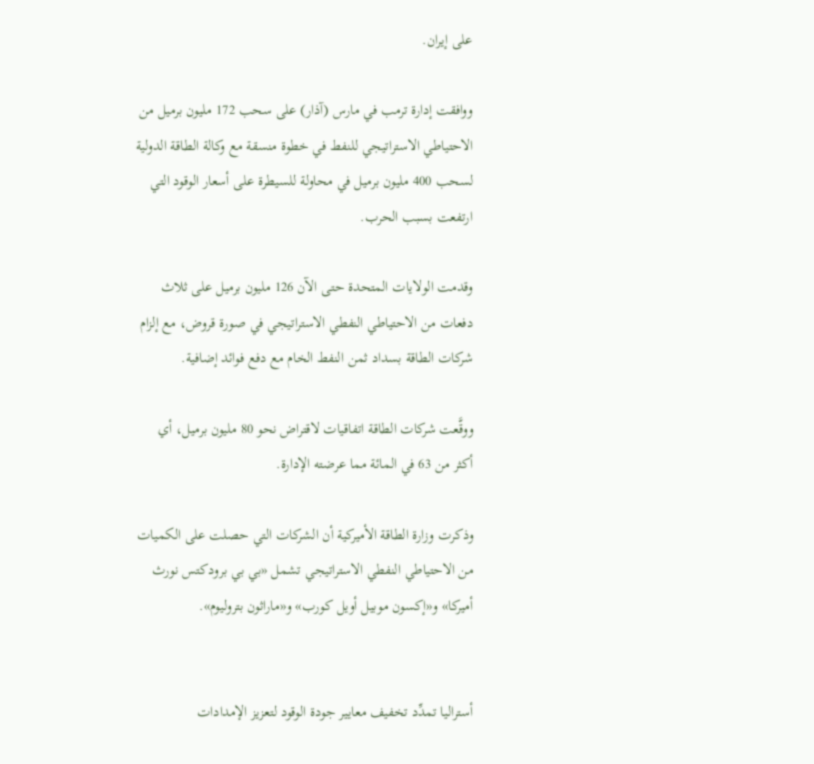على إيران.

ووافقت إدارة ترمب في مارس (آذار) على سحب 172 مليون برميل من الاحتياطي الاستراتيجي للنفط في خطوة منسقة مع وكالة الطاقة الدولية لسحب 400 مليون برميل في محاولة للسيطرة على أسعار الوقود التي ارتفعت بسبب الحرب.

وقدمت الولايات المتحدة حتى الآن 126 مليون برميل على ثلاث دفعات من الاحتياطي النفطي الاستراتيجي في صورة قروض، مع إلزام شركات الطاقة بسداد ثمن النفط الخام مع دفع فوائد إضافية.

ووقَّعت شركات الطاقة اتفاقيات لاقتراض نحو 80 مليون برميل، أي أكثر من 63 في المائة مما عرضته الإدارة.

وذكرت وزارة الطاقة الأميركية أن الشركات التي حصلت على الكميات من الاحتياطي النفطي الاستراتيجي تشمل «بي بي برودكتس نورث أميركا» و«إكسون موبيل أويل كورب» و«ماراثون بتروليوم».


أستراليا تمدِّد تخفيف معايير جودة الوقود لتعزيز الإمدادات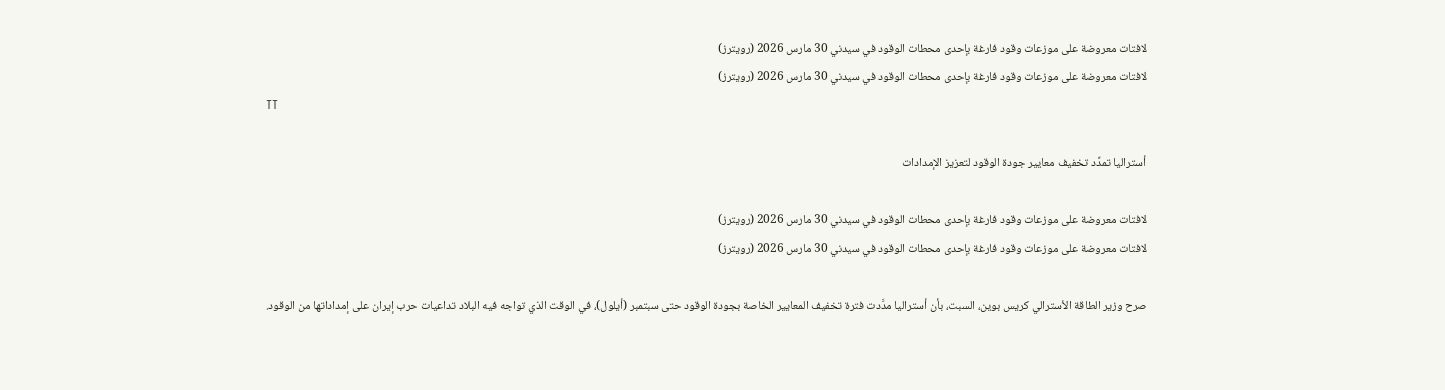لافتات معروضة على موزعات وقود فارغة بإحدى محطات الوقود في سيدني 30 مارس 2026 (رويترز)
لافتات معروضة على موزعات وقود فارغة بإحدى محطات الوقود في سيدني 30 مارس 2026 (رويترز)
TT

أستراليا تمدِّد تخفيف معايير جودة الوقود لتعزيز الإمدادات

لافتات معروضة على موزعات وقود فارغة بإحدى محطات الوقود في سيدني 30 مارس 2026 (رويترز)
لافتات معروضة على موزعات وقود فارغة بإحدى محطات الوقود في سيدني 30 مارس 2026 (رويترز)

صرح وزير الطاقة الأسترالي كريس بوين، السبت، بأن أستراليا مدَّدت فترة تخفيف المعايير الخاصة بجودة الوقود حتى سبتمبر (أيلول)، في الوقت الذي تواجه فيه البلاد تداعيات حرب إيران على إمداداتها من الوقود.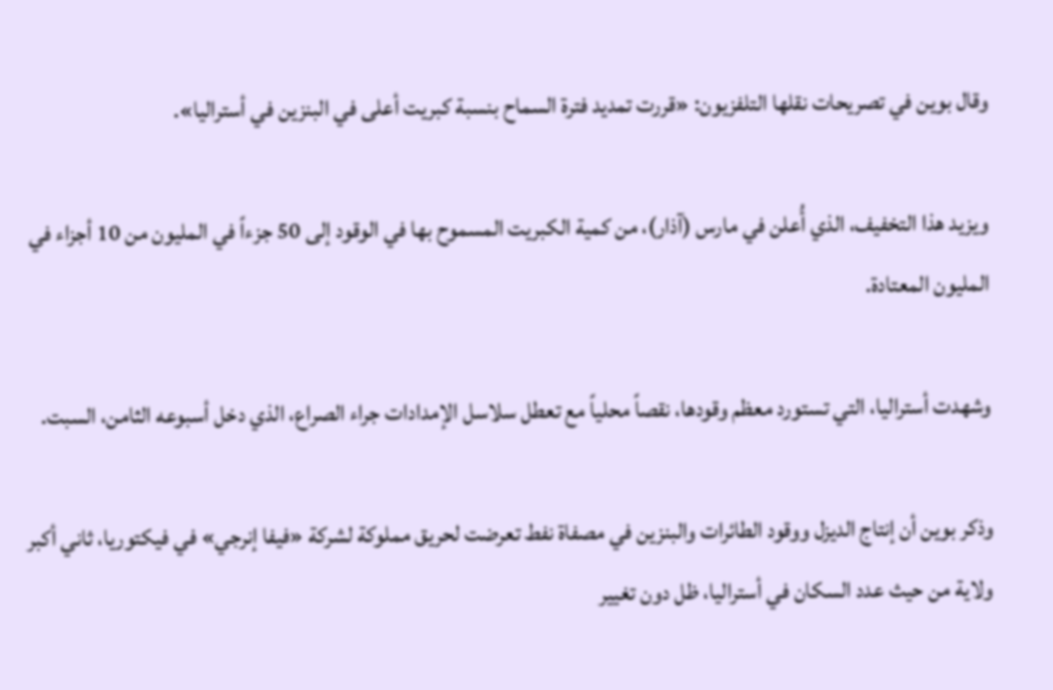وقال بوين في تصريحات نقلها التلفزيون: «قررت تمديد فترة السماح بنسبة كبريت أعلى في البنزين في أستراليا».

ويزيد هذا التخفيف، الذي أُعلن في مارس (آذار)، من كمية الكبريت المسموح بها في الوقود إلى 50 جزءاً في المليون من 10 أجزاء في المليون المعتادة.

وشهدت أستراليا، التي تستورد معظم وقودها، نقصاً محلياً مع تعطل سلاسل الإمدادات جراء الصراع، الذي دخل أسبوعه الثامن، السبت.

وذكر بوين أن إنتاج الديزل ووقود الطائرات والبنزين في مصفاة نفط تعرضت لحريق مملوكة لشركة «فيفا إنرجي» في فيكتوريا، ثاني أكبر ولاية من حيث عدد السكان في أستراليا، ظل دون تغيير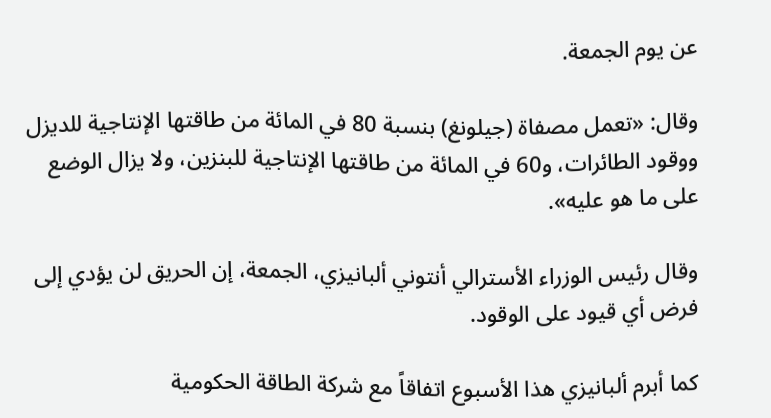عن يوم الجمعة.

وقال: «تعمل مصفاة (جيلونغ) بنسبة 80 في المائة من طاقتها الإنتاجية للديزل ووقود الطائرات، و60 في المائة من طاقتها الإنتاجية للبنزين، ولا يزال الوضع على ما هو عليه».

وقال رئيس الوزراء الأسترالي أنتوني ألبانيزي، الجمعة، إن الحريق لن يؤدي إلى فرض أي قيود على الوقود.

كما أبرم ألبانيزي هذا الأسبوع اتفاقاً مع شركة الطاقة الحكومية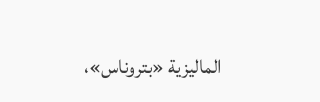الماليزية «بتروناس»،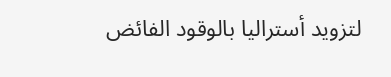لتزويد أستراليا بالوقود الفائض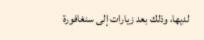لديها، وذلك بعد زيارات إلى سنغافورة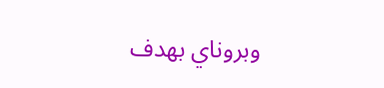وبروناي بهدف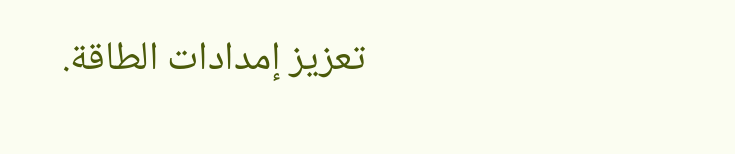تعزيز إمدادات الطاقة.